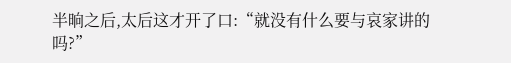半晌之后,太后这才开了口:“就没有什么要与哀家讲的吗?”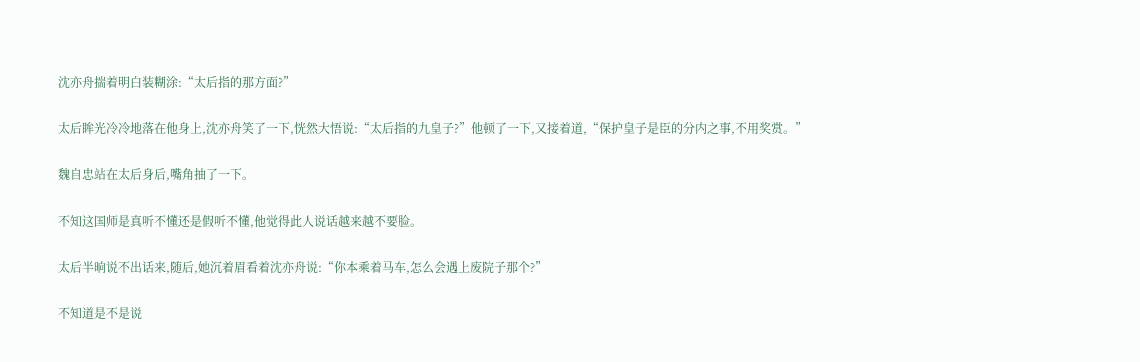沈亦舟揣着明白装糊涂:“太后指的那方面?”

太后眸光冷冷地落在他身上,沈亦舟笑了一下,恍然大悟说:“太后指的九皇子?”他顿了一下,又接着道,“保护皇子是臣的分内之事,不用奖赏。”

魏自忠站在太后身后,嘴角抽了一下。

不知这国师是真听不懂还是假听不懂,他觉得此人说话越来越不要脸。

太后半晌说不出话来,随后,她沉着眉看着沈亦舟说:“你本乘着马车,怎么会遇上废院子那个?”

不知道是不是说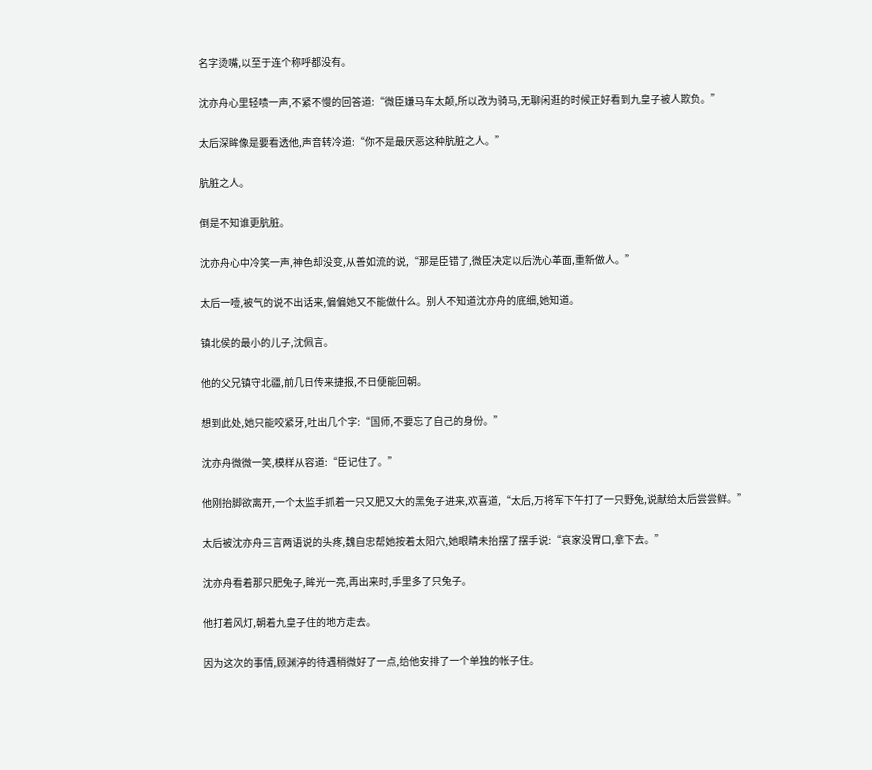名字烫嘴,以至于连个称呼都没有。

沈亦舟心里轻啧一声,不紧不慢的回答道:“微臣嫌马车太颠,所以改为骑马,无聊闲逛的时候正好看到九皇子被人欺负。”

太后深眸像是要看透他,声音转冷道:“你不是最厌恶这种肮脏之人。”

肮脏之人。

倒是不知谁更肮脏。

沈亦舟心中冷笑一声,神色却没变,从善如流的说,“那是臣错了,微臣决定以后洗心革面,重新做人。”

太后一噎,被气的说不出话来,偏偏她又不能做什么。别人不知道沈亦舟的底细,她知道。

镇北侯的最小的儿子,沈佩言。

他的父兄镇守北疆,前几日传来捷报,不日便能回朝。

想到此处,她只能咬紧牙,吐出几个字:“国师,不要忘了自己的身份。”

沈亦舟微微一笑,模样从容道:“臣记住了。”

他刚抬脚欲离开,一个太监手抓着一只又肥又大的黑兔子进来,欢喜道,“太后,万将军下午打了一只野兔,说献给太后尝尝鲜。”

太后被沈亦舟三言两语说的头疼,魏自忠帮她按着太阳穴,她眼睛未抬摆了摆手说:“哀家没胃口,拿下去。”

沈亦舟看着那只肥兔子,眸光一亮,再出来时,手里多了只兔子。

他打着风灯,朝着九皇子住的地方走去。

因为这次的事情,顾渊渟的待遇稍微好了一点,给他安排了一个单独的帐子住。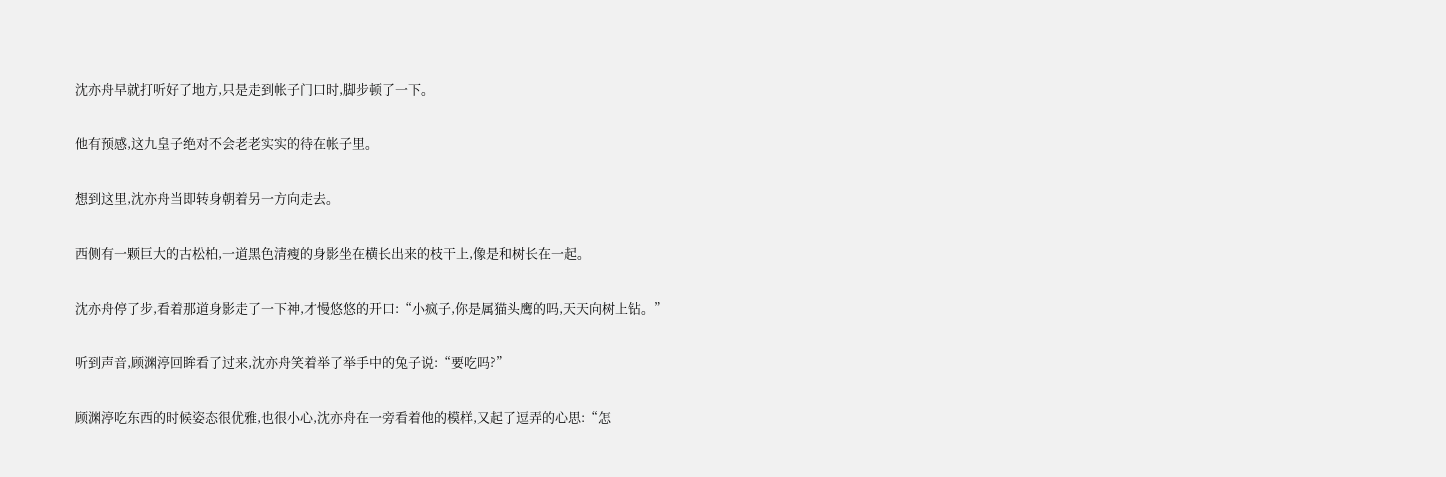沈亦舟早就打听好了地方,只是走到帐子门口时,脚步顿了一下。

他有预感,这九皇子绝对不会老老实实的待在帐子里。

想到这里,沈亦舟当即转身朝着另一方向走去。

西侧有一颗巨大的古松柏,一道黑色清瘦的身影坐在横长出来的枝干上,像是和树长在一起。

沈亦舟停了步,看着那道身影走了一下神,才慢悠悠的开口:“小疯子,你是属猫头鹰的吗,天天向树上钻。”

听到声音,顾渊渟回眸看了过来,沈亦舟笑着举了举手中的兔子说:“要吃吗?”

顾渊渟吃东西的时候姿态很优雅,也很小心,沈亦舟在一旁看着他的模样,又起了逗弄的心思:“怎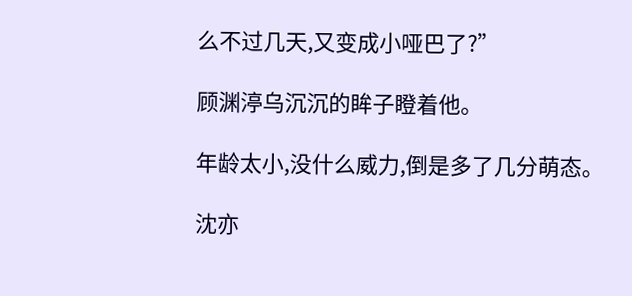么不过几天,又变成小哑巴了?”

顾渊渟乌沉沉的眸子瞪着他。

年龄太小,没什么威力,倒是多了几分萌态。

沈亦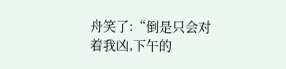舟笑了:“倒是只会对着我凶,下午的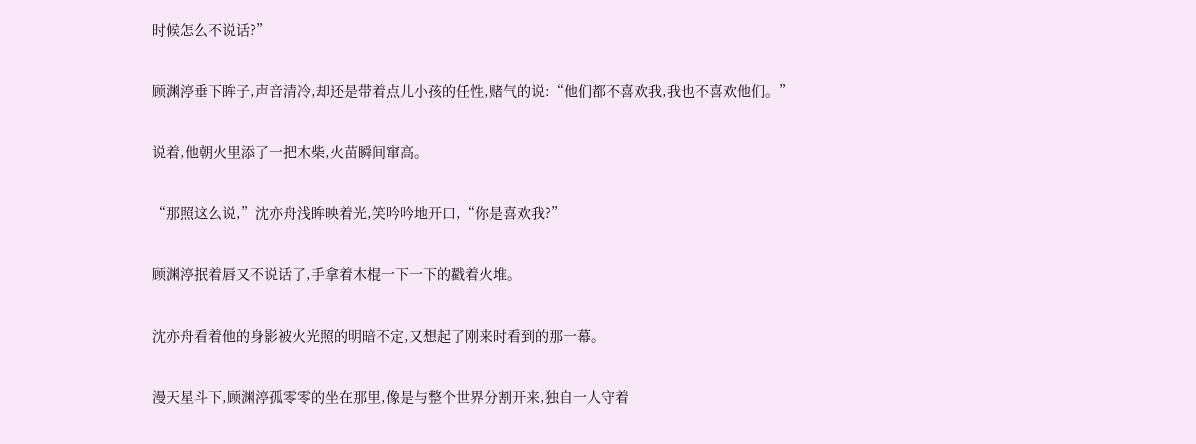时候怎么不说话?”

顾渊渟垂下眸子,声音清冷,却还是带着点儿小孩的任性,赌气的说:“他们都不喜欢我,我也不喜欢他们。”

说着,他朝火里添了一把木柴,火苗瞬间窜高。

“那照这么说,”沈亦舟浅眸映着光,笑吟吟地开口,“你是喜欢我?”

顾渊渟抿着唇又不说话了,手拿着木棍一下一下的戳着火堆。

沈亦舟看着他的身影被火光照的明暗不定,又想起了刚来时看到的那一幕。

漫天星斗下,顾渊渟孤零零的坐在那里,像是与整个世界分割开来,独自一人守着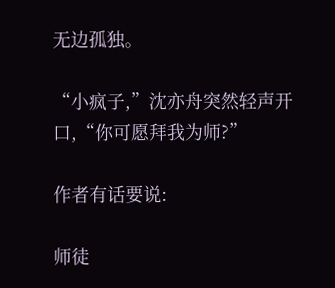无边孤独。

“小疯子,”沈亦舟突然轻声开口,“你可愿拜我为师?”

作者有话要说:

师徒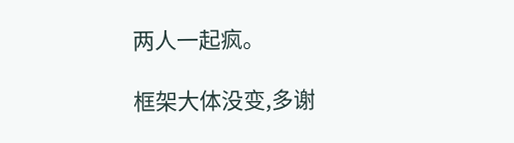两人一起疯。

框架大体没变,多谢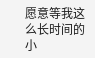愿意等我这么长时间的小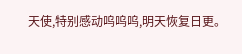天使,特别感动呜呜呜,明天恢复日更。